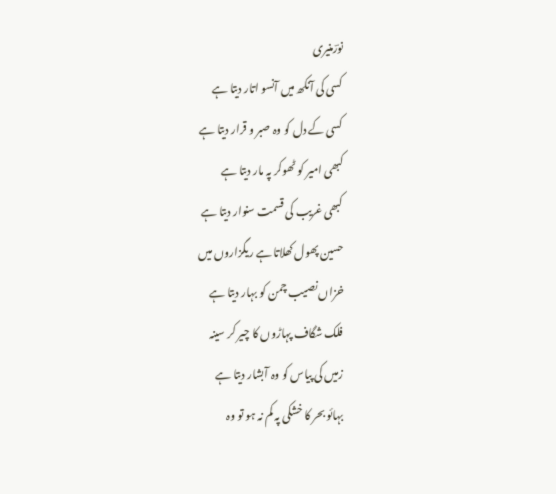نورؔمنیری
کسی کی آنکھ میں آنسو اتار دیتا ہے
کسی کے دل کو وہ صبر و قرار دیتا ہے
کبھی امیر کو ٹھوکر پہ مار دیتا ہے
کبھی غریب کی قسمت سنوار دیتا ہے
حسین پھول کھلاتا ہے ریگزاروں میں
خزاں نصیب چمن کو بہار دیتا ہے
فلک شگاف پہاڑوں کا چیر کر سینہ
زمیں کی پیاس کو وہ آبشار دیتا ہے
بہائو بحر کا خشکی پہ کم نہ ہو تو وہ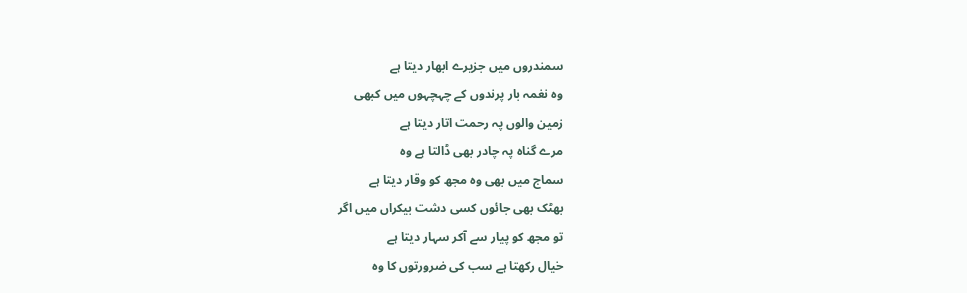سمندروں میں جزیرے ابھار دیتا ہے
وہ نغمہ بار پرندوں کے چہچہوں میں کبھی
زمین والوں پہ رحمت اتار دیتا ہے
مرے گناہ پہ چادر بھی ڈالتا ہے وہ
سماج میں بھی وہ مجھ کو وقار دیتا ہے
بھٹک بھی جائوں کسی دشت بیکراں میں اگر
تو مجھ کو پیار سے آکر سہار دیتا ہے
خیال رکھتا ہے سب کی ضرورتوں کا وہ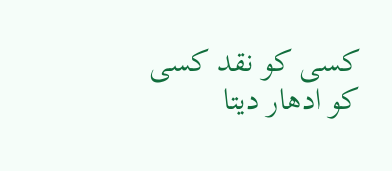کسی کو نقد کسی کو ادھار دیتا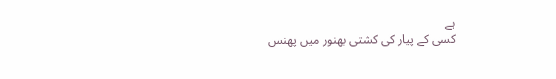ہے
کسی کے پیار کی کشتی بھنور میں پھنس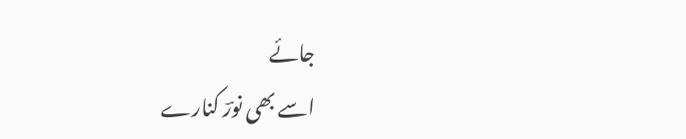جائے
اسے بھی نورؔ کنارے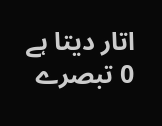اتار دیتا ہے
0 تبصرے